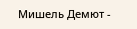Мишель Демют -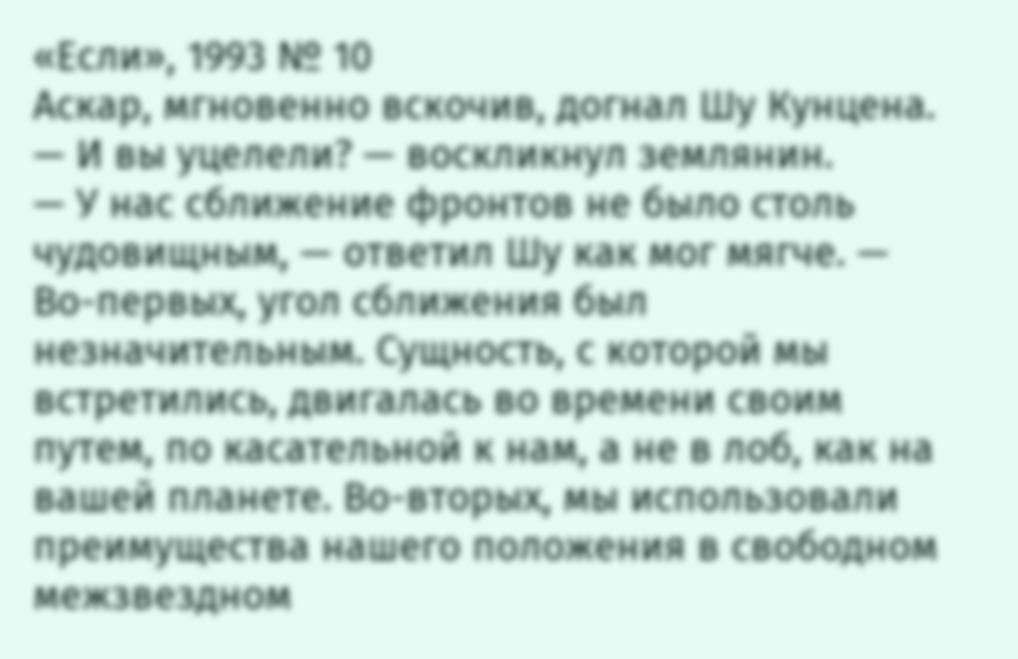«Если», 1993 № 10
Аскар, мгновенно вскочив, догнал Шу Кунцена.
— И вы уцелели? — воскликнул землянин.
— У нас сближение фронтов не было столь чудовищным, — ответил Шу как мог мягче. — Во-первых, угол сближения был незначительным. Сущность, с которой мы встретились, двигалась во времени своим путем, по касательной к нам, а не в лоб, как на вашей планете. Во-вторых, мы использовали преимущества нашего положения в свободном межзвездном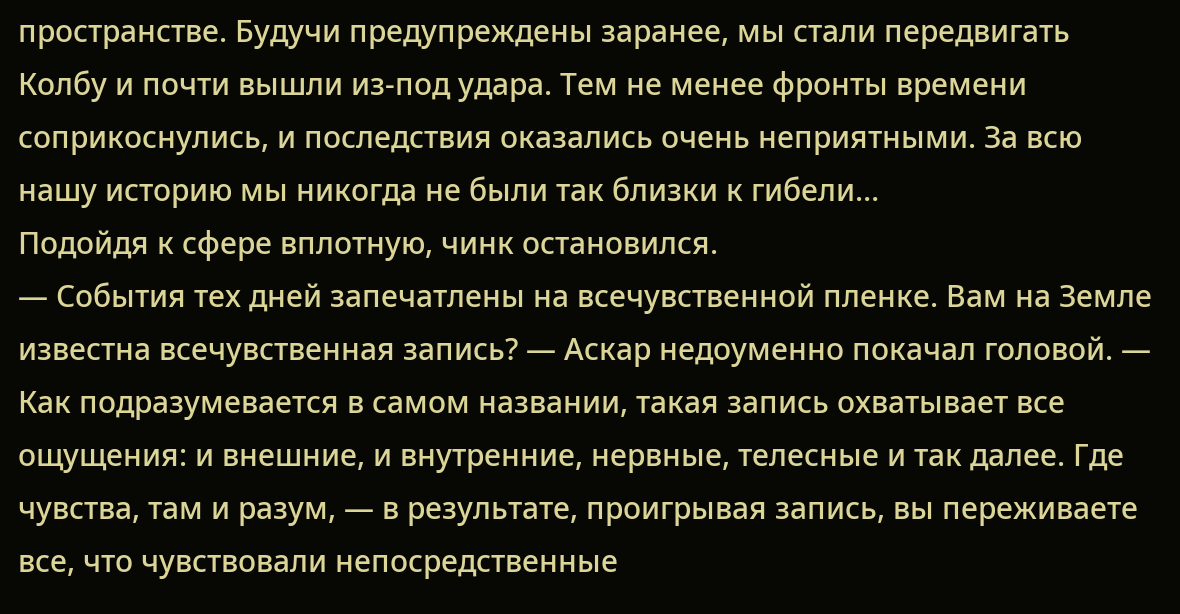пространстве. Будучи предупреждены заранее, мы стали передвигать Колбу и почти вышли из-под удара. Тем не менее фронты времени соприкоснулись, и последствия оказались очень неприятными. За всю нашу историю мы никогда не были так близки к гибели…
Подойдя к сфере вплотную, чинк остановился.
— События тех дней запечатлены на всечувственной пленке. Вам на Земле известна всечувственная запись? — Аскар недоуменно покачал головой. — Как подразумевается в самом названии, такая запись охватывает все ощущения: и внешние, и внутренние, нервные, телесные и так далее. Где чувства, там и разум, — в результате, проигрывая запись, вы переживаете все, что чувствовали непосредственные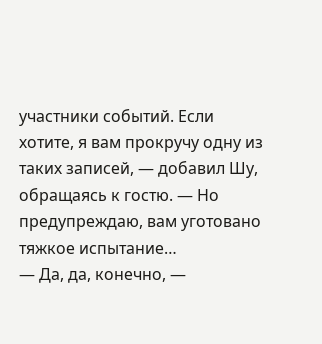участники событий. Если хотите, я вам прокручу одну из таких записей, — добавил Шу, обращаясь к гостю. — Но предупреждаю, вам уготовано тяжкое испытание…
— Да, да, конечно, —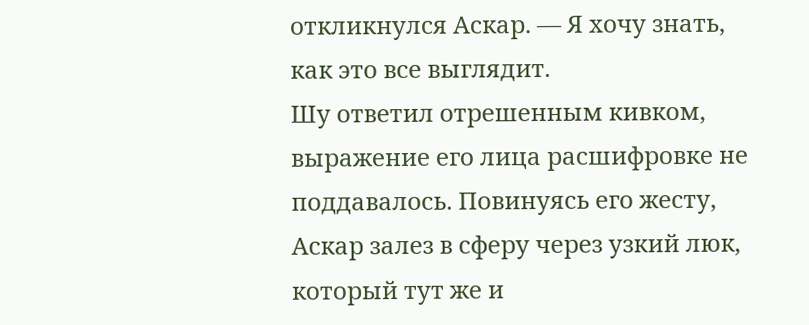откликнулся Аскар. — Я хочу знать, как это все выглядит.
Шу ответил отрешенным кивком, выражение его лица расшифровке не поддавалось. Повинуясь его жесту, Аскар залез в сферу через узкий люк, который тут же и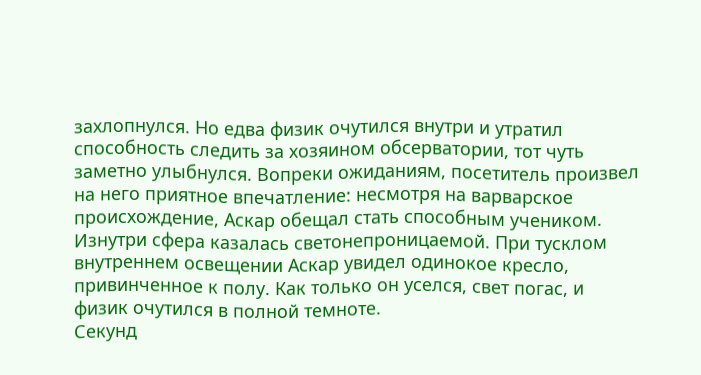захлопнулся. Но едва физик очутился внутри и утратил способность следить за хозяином обсерватории, тот чуть заметно улыбнулся. Вопреки ожиданиям, посетитель произвел на него приятное впечатление: несмотря на варварское происхождение, Аскар обещал стать способным учеником.
Изнутри сфера казалась светонепроницаемой. При тусклом внутреннем освещении Аскар увидел одинокое кресло, привинченное к полу. Как только он уселся, свет погас, и физик очутился в полной темноте.
Секунд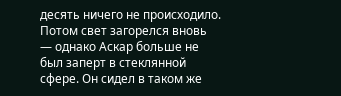десять ничего не происходило. Потом свет загорелся вновь — однако Аскар больше не был заперт в стеклянной сфере. Он сидел в таком же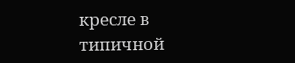кресле в типичной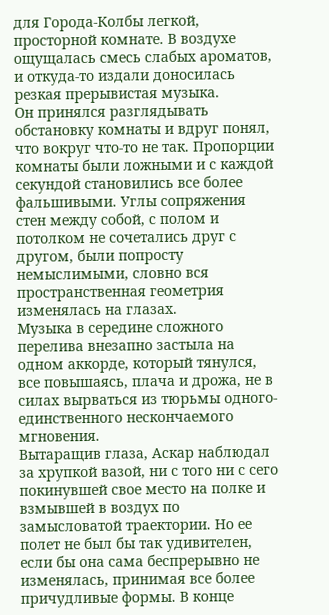для Города-Колбы легкой, просторной комнате. В воздухе ощущалась смесь слабых ароматов, и откуда-то издали доносилась резкая прерывистая музыка.
Он принялся разглядывать обстановку комнаты и вдруг понял, что вокруг что-то не так. Пропорции комнаты были ложными и с каждой секундой становились все более фальшивыми. Углы сопряжения стен между собой, с полом и потолком не сочетались друг с другом, были попросту немыслимыми, словно вся пространственная геометрия изменялась на глазах.
Музыка в середине сложного перелива внезапно застыла на одном аккорде, который тянулся, все повышаясь, плача и дрожа, не в силах вырваться из тюрьмы одного-единственного нескончаемого мгновения.
Вытаращив глаза, Аскар наблюдал за хрупкой вазой, ни с того ни с сего покинувшей свое место на полке и взмывшей в воздух по замысловатой траектории. Но ее полет не был бы так удивителен, если бы она сама беспрерывно не изменялась, принимая все более причудливые формы. В конце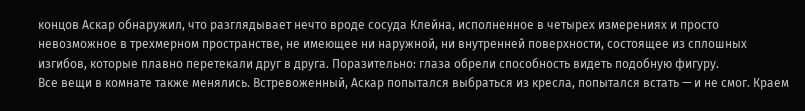концов Аскар обнаружил, что разглядывает нечто вроде сосуда Клейна, исполненное в четырех измерениях и просто невозможное в трехмерном пространстве, не имеющее ни наружной, ни внутренней поверхности, состоящее из сплошных изгибов, которые плавно перетекали друг в друга. Поразительно: глаза обрели способность видеть подобную фигуру.
Все вещи в комнате также менялись. Встревоженный, Аскар попытался выбраться из кресла, попытался встать — и не смог. Краем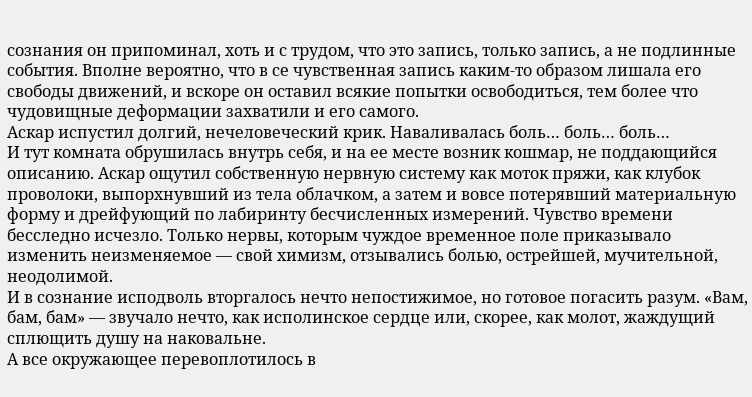сознания он припоминал, хоть и с трудом, что это запись, только запись, а не подлинные события. Вполне вероятно, что в се чувственная запись каким-то образом лишала его свободы движений, и вскоре он оставил всякие попытки освободиться, тем более что чудовищные деформации захватили и его самого.
Аскар испустил долгий, нечеловеческий крик. Наваливалась боль… боль… боль…
И тут комната обрушилась внутрь себя, и на ее месте возник кошмар, не поддающийся описанию. Аскар ощутил собственную нервную систему как моток пряжи, как клубок проволоки, выпорхнувший из тела облачком, а затем и вовсе потерявший материальную форму и дрейфующий по лабиринту бесчисленных измерений. Чувство времени бесследно исчезло. Только нервы, которым чуждое временное поле приказывало изменить неизменяемое — свой химизм, отзывались болью, острейшей, мучительной, неодолимой.
И в сознание исподволь вторгалось нечто непостижимое, но готовое погасить разум. «Вам, бам, бам» — звучало нечто, как исполинское сердце или, скорее, как молот, жаждущий сплющить душу на наковальне.
А все окружающее перевоплотилось в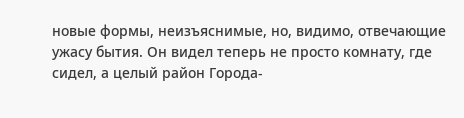новые формы, неизъяснимые, но, видимо, отвечающие ужасу бытия. Он видел теперь не просто комнату, где сидел, а целый район Города-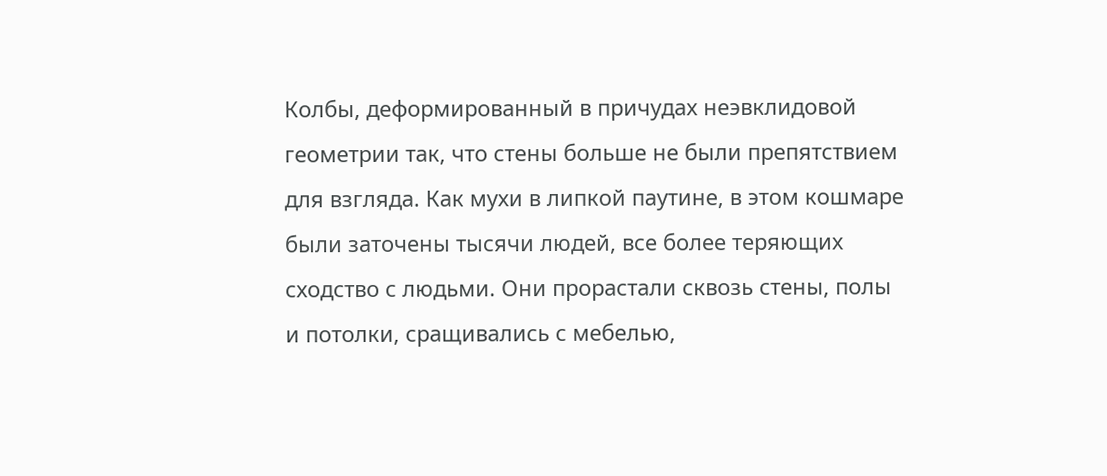Колбы, деформированный в причудах неэвклидовой геометрии так, что стены больше не были препятствием для взгляда. Как мухи в липкой паутине, в этом кошмаре были заточены тысячи людей, все более теряющих сходство с людьми. Они прорастали сквозь стены, полы и потолки, сращивались с мебелью,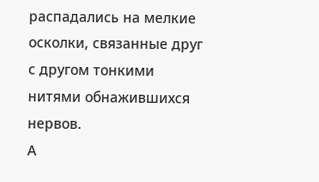распадались на мелкие осколки, связанные друг с другом тонкими нитями обнажившихся нервов.
А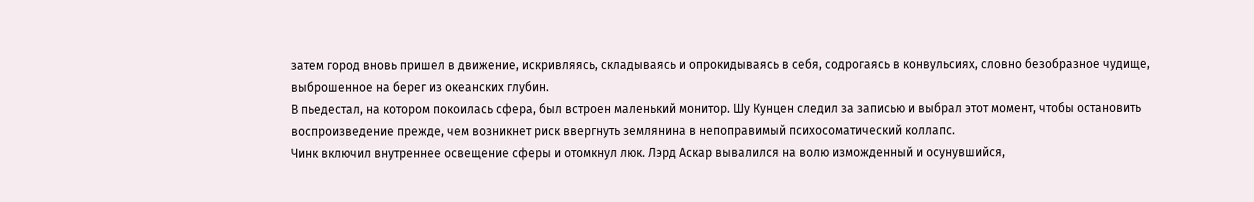затем город вновь пришел в движение, искривляясь, складываясь и опрокидываясь в себя, содрогаясь в конвульсиях, словно безобразное чудище, выброшенное на берег из океанских глубин.
В пьедестал, на котором покоилась сфера, был встроен маленький монитор. Шу Кунцен следил за записью и выбрал этот момент, чтобы остановить воспроизведение прежде, чем возникнет риск ввергнуть землянина в непоправимый психосоматический коллапс.
Чинк включил внутреннее освещение сферы и отомкнул люк. Лэрд Аскар вывалился на волю изможденный и осунувшийся,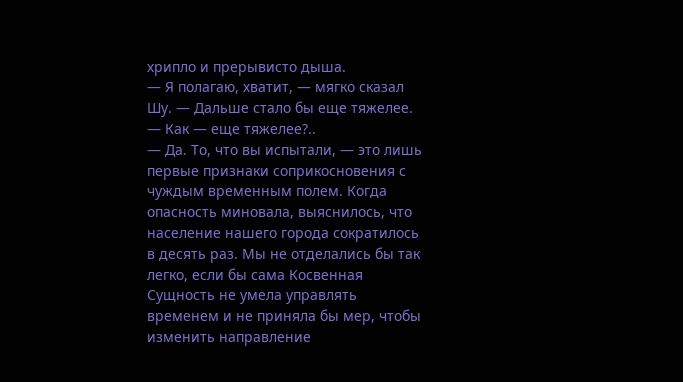хрипло и прерывисто дыша.
— Я полагаю, хватит, — мягко сказал Шу. — Дальше стало бы еще тяжелее.
— Как — еще тяжелее?..
— Да. То, что вы испытали, — это лишь первые признаки соприкосновения с чуждым временным полем. Когда опасность миновала, выяснилось, что население нашего города сократилось в десять раз. Мы не отделались бы так легко, если бы сама Косвенная Сущность не умела управлять временем и не приняла бы мер, чтобы изменить направление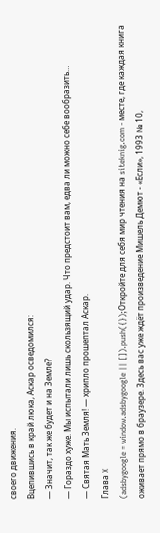своего движения.
Вцепившись в край люка, Аскар осведомился:
— Значит, так же будет и на Земле?
— Гораздо хуже. Мы испытали лишь скользящий удар. Что предстоит вам, едва ли можно себе вообразить…
— Святая Мать Земля! — хрипло прошептал Аскар.
Глава X
(adsbygoogle = window.adsbygoogle || []).push({});Откройте для себя мир чтения на siteknig.com - месте, где каждая книга оживает прямо в браузере. Здесь вас уже ждёт произведение Мишель Демют - «Если», 1993 № 10,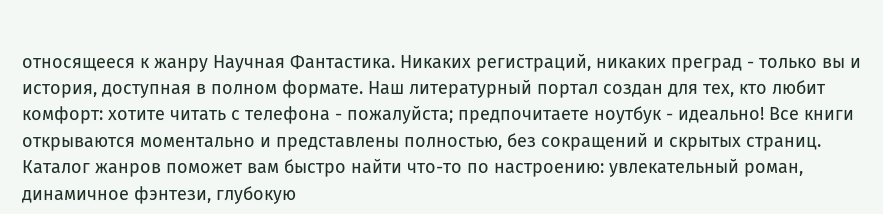относящееся к жанру Научная Фантастика. Никаких регистраций, никаких преград - только вы и история, доступная в полном формате. Наш литературный портал создан для тех, кто любит комфорт: хотите читать с телефона - пожалуйста; предпочитаете ноутбук - идеально! Все книги открываются моментально и представлены полностью, без сокращений и скрытых страниц. Каталог жанров поможет вам быстро найти что-то по настроению: увлекательный роман, динамичное фэнтези, глубокую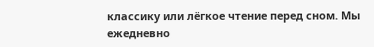классику или лёгкое чтение перед сном. Мы ежедневно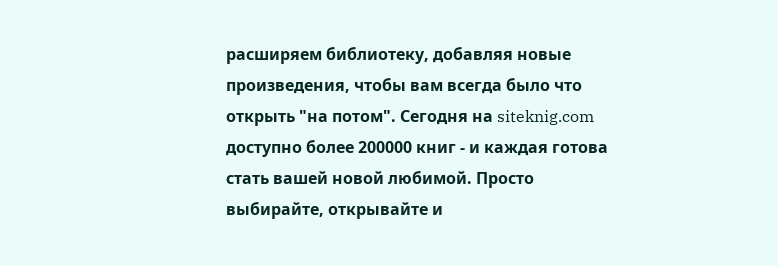расширяем библиотеку, добавляя новые произведения, чтобы вам всегда было что открыть "на потом". Сегодня на siteknig.com доступно более 200000 книг - и каждая готова стать вашей новой любимой. Просто выбирайте, открывайте и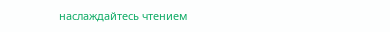наслаждайтесь чтением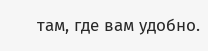там, где вам удобно.